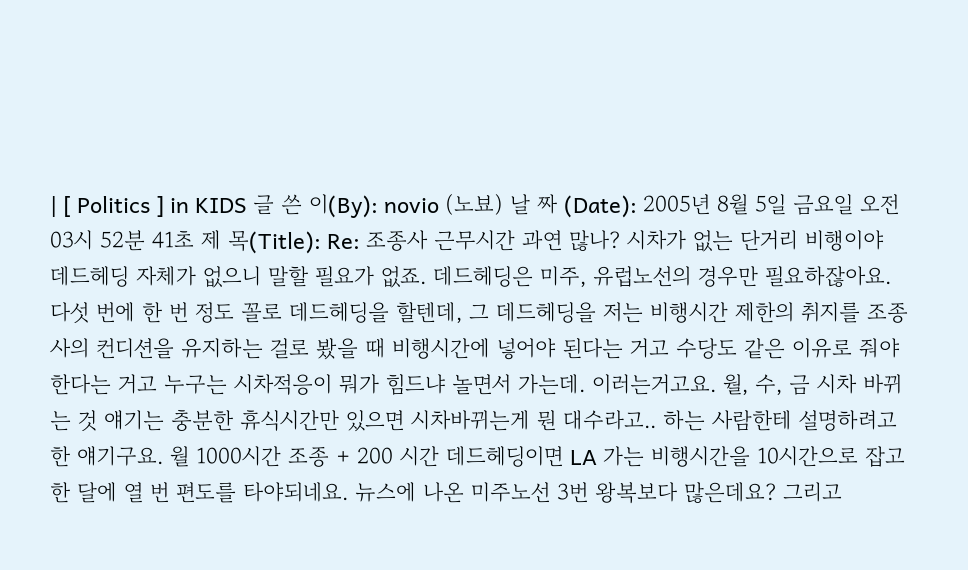| [ Politics ] in KIDS 글 쓴 이(By): novio (노뵤) 날 짜 (Date): 2005년 8월 5일 금요일 오전 03시 52분 41초 제 목(Title): Re: 조종사 근무시간 과연 많나? 시차가 없는 단거리 비행이야 데드헤딩 자체가 없으니 말할 필요가 없죠. 데드헤딩은 미주, 유럽노선의 경우만 필요하잖아요. 다섯 번에 한 번 정도 꼴로 데드헤딩을 할텐데, 그 데드헤딩을 저는 비행시간 제한의 취지를 조종사의 컨디션을 유지하는 걸로 봤을 때 비행시간에 넣어야 된다는 거고 수당도 같은 이유로 줘야 한다는 거고 누구는 시차적응이 뭐가 힘드냐 놀면서 가는데. 이러는거고요. 월, 수, 금 시차 바뀌는 것 얘기는 충분한 휴식시간만 있으면 시차바뀌는게 뭔 대수라고.. 하는 사람한테 설명하려고 한 얘기구요. 월 1000시간 조종 + 200 시간 데드헤딩이면 LA 가는 비행시간을 10시간으로 잡고 한 달에 열 번 편도를 타야되네요. 뉴스에 나온 미주노선 3번 왕복보다 많은데요? 그리고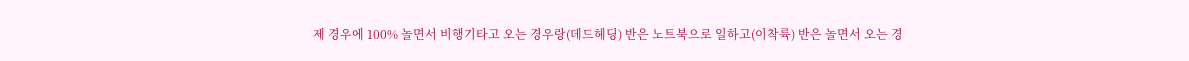제 경우에 100% 놀면서 비행기타고 오는 경우랑(데드헤딩) 반은 노트북으로 일하고(이착륙) 반은 놀면서 오는 경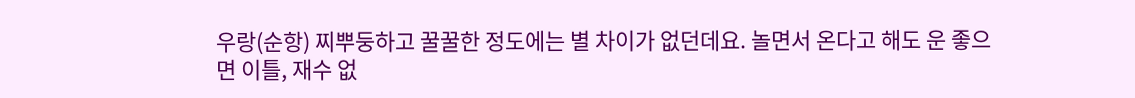우랑(순항) 찌뿌둥하고 꿀꿀한 정도에는 별 차이가 없던데요. 놀면서 온다고 해도 운 좋으면 이틀, 재수 없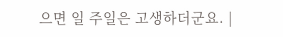으면 일 주일은 고생하더군요. |